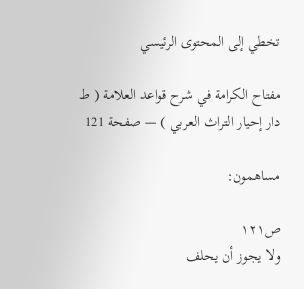تخطي إلى المحتوى الرئيسي

مفتاح الكرامة في شرح قواعد العلامة ( ط دار إحيار التراث العربي ) — صفحة 121

مساهمون:

ص١٢١
ولا يجوز أن يحلف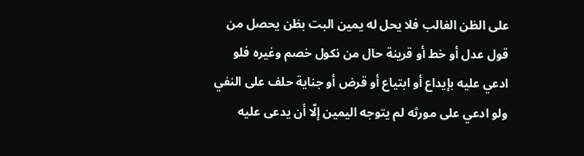على الظن الغالب فلا يحل له يمين البت بظن يحصل من قول عدل أو خط أو قرينة حال من نكول خصم وغيره فلو ادعي عليه بإيداع أو ابتياع أو قرض أو جناية حلف على النفي ولو ادعي على مورثه لم يتوجه اليمين إلّا أن يدعى عليه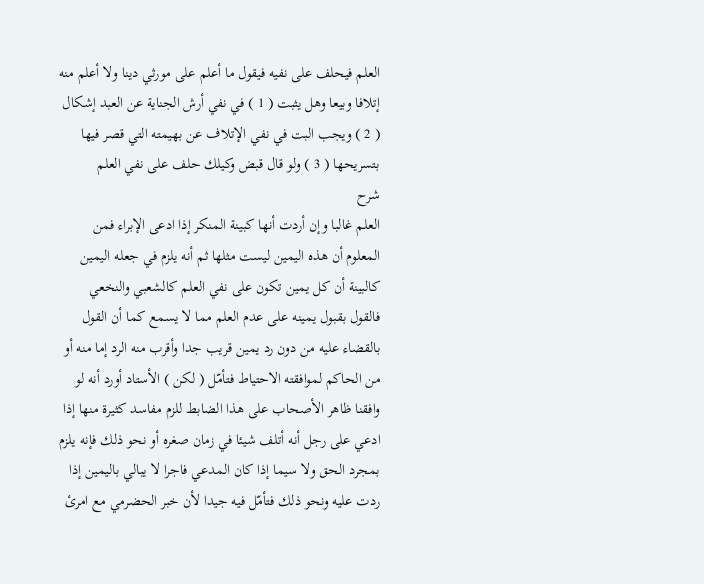العلم فيحلف على نفيه فيقول ما أعلم على مورثي دينا ولا أعلم منه إتلافا وبيعا وهل يثبت ( 1 ) في نفي أرش الجناية عن العبد إشكال ( 2 ) ويجب البت في نفي الإتلاف عن بهيمته التي قصر فيها بتسريحها ( 3 ) ولو قال قبض وكيلك حلف على نفي العلم
شرح
العلم غالبا وإن أردت أنها كبينة المنكر إذا ادعى الإبراء فمن المعلوم أن هذه اليمين ليست مثلها ثم أنه يلزم في جعله اليمين كالبينة أن كل يمين تكون على نفي العلم كالشعبي والنخعي فالقول بقبول يمينه على عدم العلم مما لا يسمع كما أن القول بالقضاء عليه من دون رد يمين قريب جدا وأقرب منه الرد إما منه أو من الحاكم لموافقته الاحتياط فتأمّل ( لكن ) الأستاد أورد أنه لو وافقنا ظاهر الأصحاب على هذا الضابط للزم مفاسد كثيرة منها إذا ادعي على رجل أنه أتلف شيئا في زمان صغره أو نحو ذلك فإنه يلزم بمجرد الحق ولا سيما إذا كان المدعي فاجرا لا يبالي باليمين إذا ردت عليه ونحو ذلك فتأمّل فيه جيدا لأن خبر الحضرمي مع امرئ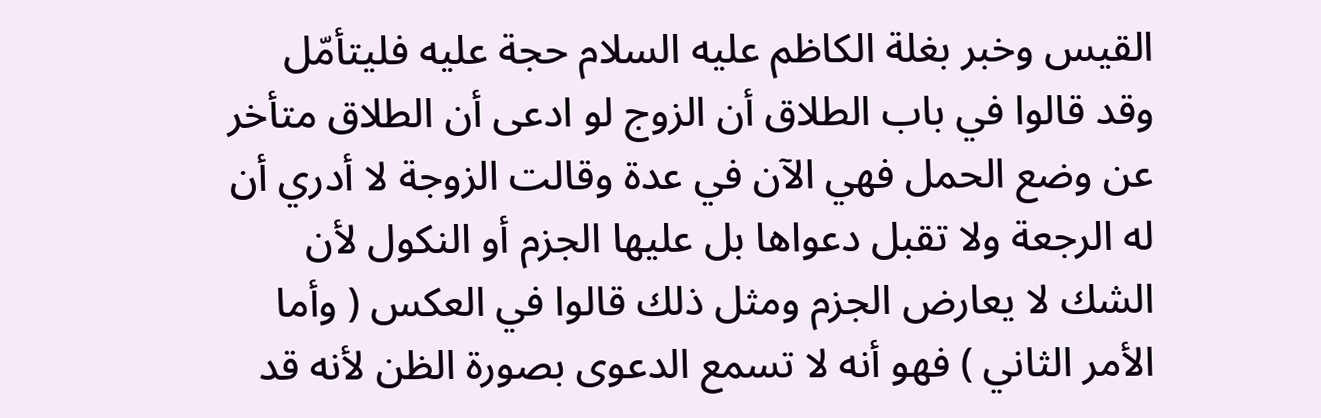القيس وخبر بغلة الكاظم عليه السلام حجة عليه فليتأمّل وقد قالوا في باب الطلاق أن الزوج لو ادعى أن الطلاق متأخر عن وضع الحمل فهي الآن في عدة وقالت الزوجة لا أدري أن له الرجعة ولا تقبل دعواها بل عليها الجزم أو النكول لأن الشك لا يعارض الجزم ومثل ذلك قالوا في العكس ( وأما الأمر الثاني ) فهو أنه لا تسمع الدعوى بصورة الظن لأنه قد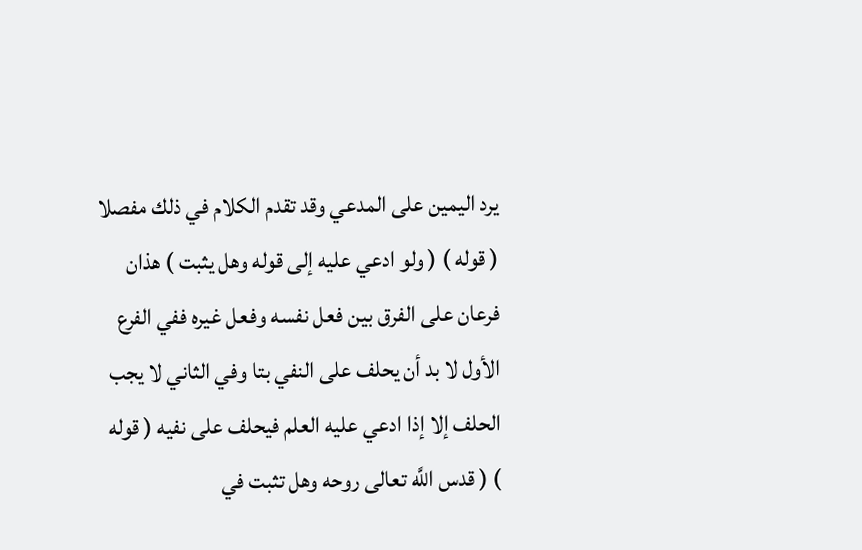يرد اليمين على المدعي وقد تقدم الكلام في ذلك مفصلا ( قوله ) ( ولو ادعي عليه إلى قوله وهل يثبت ) هذان فرعان على الفرق بين فعل نفسه وفعل غيره ففي الفرع الأول لا بد أن يحلف على النفي بتا وفي الثاني لا يجب الحلف إلا إذا ادعي عليه العلم فيحلف على نفيه ( قوله ) ( قدس اللَّه تعالى روحه وهل تثبت في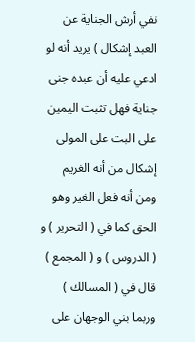نفي أرش الجناية عن العبد إشكال ) يريد أنه لو ادعي عليه أن عبده جنى جناية فهل تثبت اليمين على البت على المولى إشكال من أنه الغريم ومن أنه فعل الغير وهو الحق كما في ( التحرير ) و ( الدروس ) و ( المجمع ) قال في ( المسالك ) وربما بني الوجهان على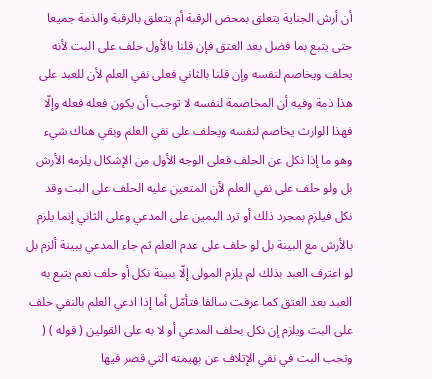أن أرش الجناية يتعلق بمحض الرقبة أم يتعلق بالرقبة والذمة جميعا حتى يتبع بما فضل بعد العتق فإن قلنا بالأول حلف على البت لأنه يحلف ويخاصم لنفسه وإن قلنا بالثاني فعلى نفي العلم لأن للعبد على هذا ذمة وفيه أن المخاصمة لنفسه لا توجب أن يكون فعله فعله وإلّا فهذا الوارث يخاصم لنفسه ويحلف على نفي العلم وبقي هناك شيء وهو ما إذا نكل عن الحلف فعلى الوجه الأول من الإشكال يلزمه الأرش بل ولو حلف على نفي العلم لأن المتعين عليه الحلف على البت وقد نكل فيلزم بمجرد ذلك أو ترد اليمين على المدعي وعلى الثاني إنما يلزم بالأرش مع البينة بل لو حلف على عدم العلم ثم جاء المدعي ببينة ألزم بل لو اعترف العبد بذلك لم يلزم المولى إلّا ببينة نكل أو حلف نعم يتبع به العبد بعد العتق كما عرفت سالفا فتأمّل أما إذا ادعي العلم بالنفي حلف على البت ويلزم إن نكل بحلف المدعي أو لا به على القولين ( قوله ) ( وتجب البت في نفي الإتلاف عن بهيمته التي قصر فيها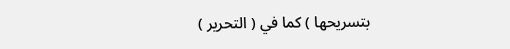بتسريحها ) كما في ( التحرير )